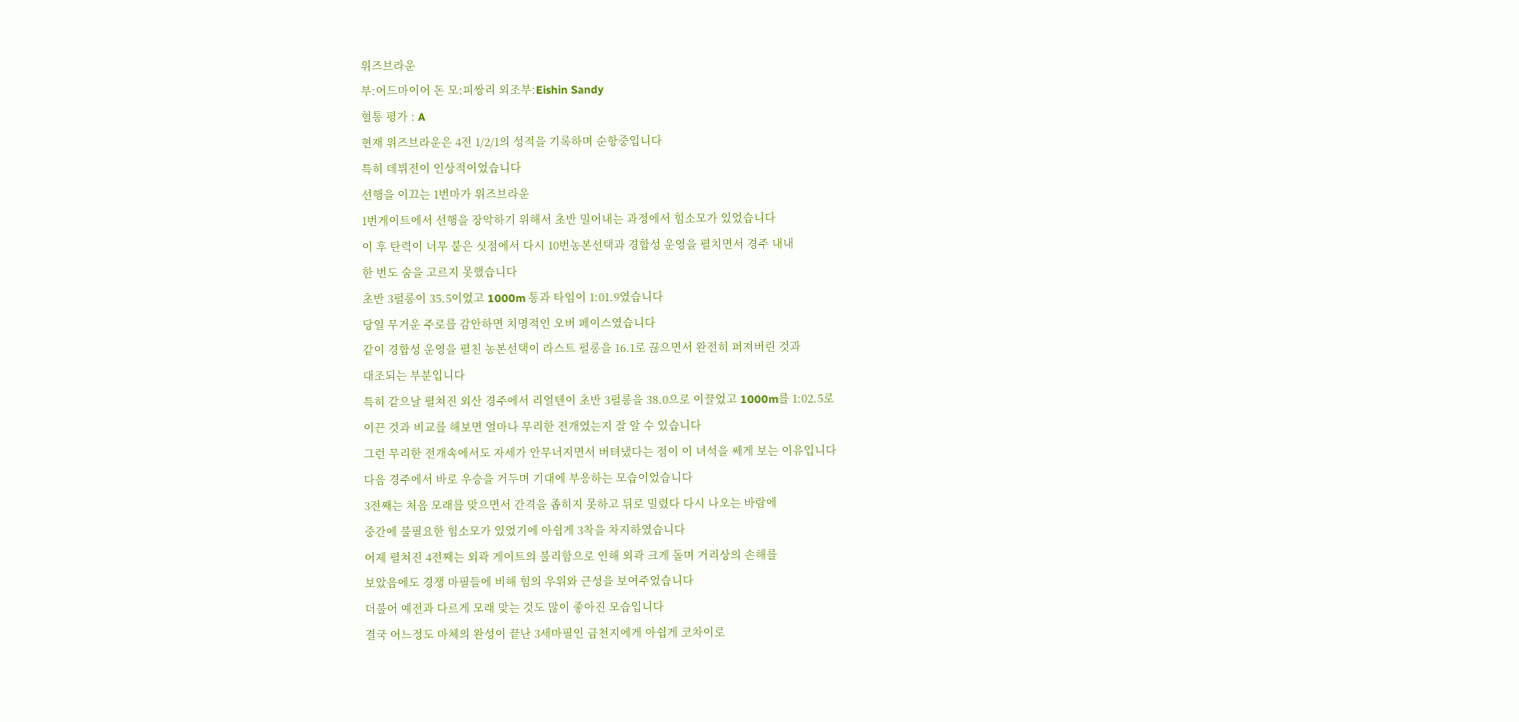위즈브라운
부:어드마이어 돈 모:피쌍리 외조부:Eishin Sandy
혈통 평가 : A
현재 위즈브라운은 4전 1/2/1의 성적을 기록하며 순항중입니다
특히 데뷔전이 인상적이었습니다
선행을 이끄는 1번마가 위즈브라운
1번게이트에서 선행을 장악하기 위해서 초반 밀어내는 과정에서 힘소모가 있었습니다
이 후 탄력이 너무 붙은 싯점에서 다시 10번농본선택과 경합성 운영을 펼치면서 경주 내내
한 번도 숨을 고르지 못했습니다
초반 3펄롱이 35.5이었고 1000m 통과 타임이 1:01.9였습니다
당일 무거운 주로를 감안하면 치명적인 오버 페이스였습니다
같이 경합성 운영을 펼친 농본선택이 라스트 펄롱을 16.1로 끊으면서 완전히 퍼져버린 것과
대조되는 부분입니다
특히 같으날 펼쳐진 외산 경주에서 리얼텐이 초반 3펄롱을 38.0으로 이끌었고 1000m를 1:02.5로
이끈 것과 비교를 해보면 얼마나 무리한 전개였는지 잘 알 수 있습니다
그런 무리한 전개속에서도 자세가 안무너지면서 버텨냈다는 점이 이 녀석을 쎄게 보는 이유입니다
다음 경주에서 바로 우승을 거두며 기대에 부응하는 모습이었습니다
3전째는 처음 모래를 맞으면서 간격을 좁히지 못하고 뒤로 밀렸다 다시 나오는 바람에
중간에 불필요한 힘소모가 있었기에 아쉽게 3착을 차지하였습니다
어제 펼쳐진 4전째는 외곽 게이트의 불리함으로 인해 외곽 크게 돌며 거리상의 손해를
보았음에도 경쟁 마필들에 비해 힘의 우위와 근성을 보여주었습니다
더불어 예전과 다르게 모래 맞는 것도 많이 좋아진 모습입니다
결국 어느정도 마체의 완성이 끝난 3세마필인 금천지에게 아쉽게 코차이로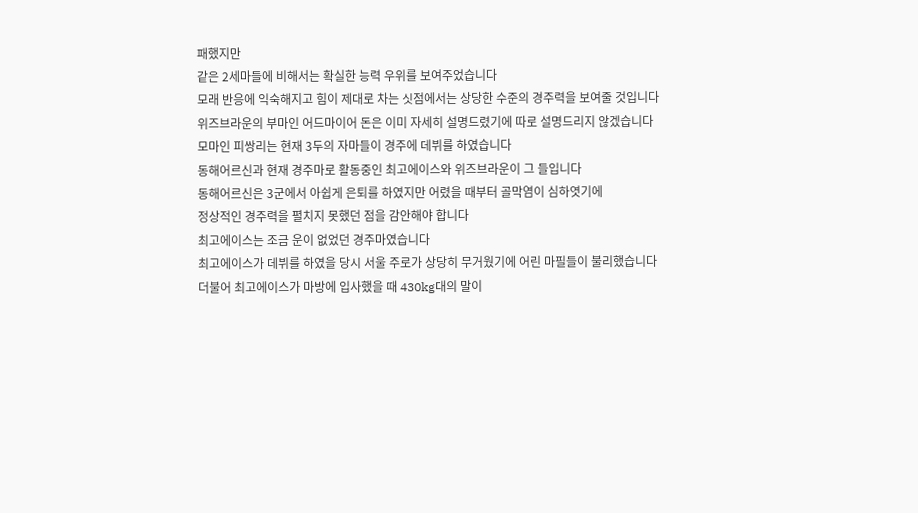패했지만
같은 2세마들에 비해서는 확실한 능력 우위를 보여주었습니다
모래 반응에 익숙해지고 힘이 제대로 차는 싯점에서는 상당한 수준의 경주력을 보여줄 것입니다
위즈브라운의 부마인 어드마이어 돈은 이미 자세히 설명드렸기에 따로 설명드리지 않겠습니다
모마인 피쌍리는 현재 3두의 자마들이 경주에 데뷔를 하였습니다
동해어르신과 현재 경주마로 활동중인 최고에이스와 위즈브라운이 그 들입니다
동해어르신은 3군에서 아쉽게 은퇴를 하였지만 어렸을 때부터 골막염이 심하엿기에
정상적인 경주력을 펼치지 못했던 점을 감안해야 합니다
최고에이스는 조금 운이 없었던 경주마였습니다
최고에이스가 데뷔를 하였을 당시 서울 주로가 상당히 무거웠기에 어린 마필들이 불리했습니다
더불어 최고에이스가 마방에 입사했을 때 430kg대의 말이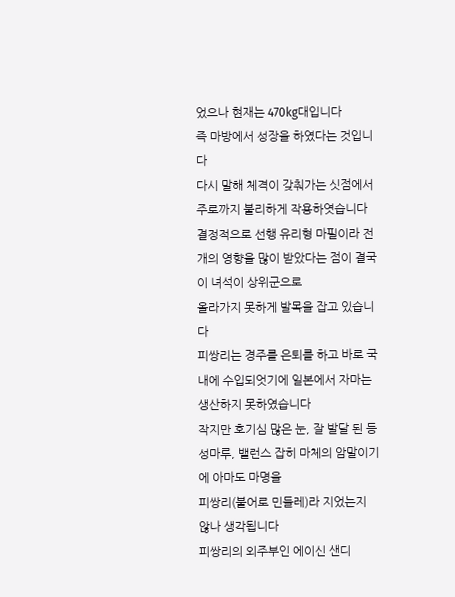었으나 현재는 470kg대입니다
즉 마방에서 성장을 하였다는 것입니다
다시 말해 체격이 갖춰가는 싯점에서 주로까지 불리하게 작용하엿습니다
결정적으로 선행 유리형 마필이라 전개의 영향을 많이 받았다는 점이 결국 이 녀석이 상위군으로
올라가지 못하게 발목을 잡고 있습니다
피쌍리는 경주를 은퇴를 하고 바로 국내에 수입되엇기에 일본에서 자마는 생산하지 못하였습니다
작지만 호기심 많은 눈, 잘 발달 된 등성마루, 밸런스 잡히 마체의 암말이기에 아마도 마명을
피쌍리(불어로 민들레)라 지었는지 않나 생각됩니다
피쌍리의 외주부인 에이신 샌디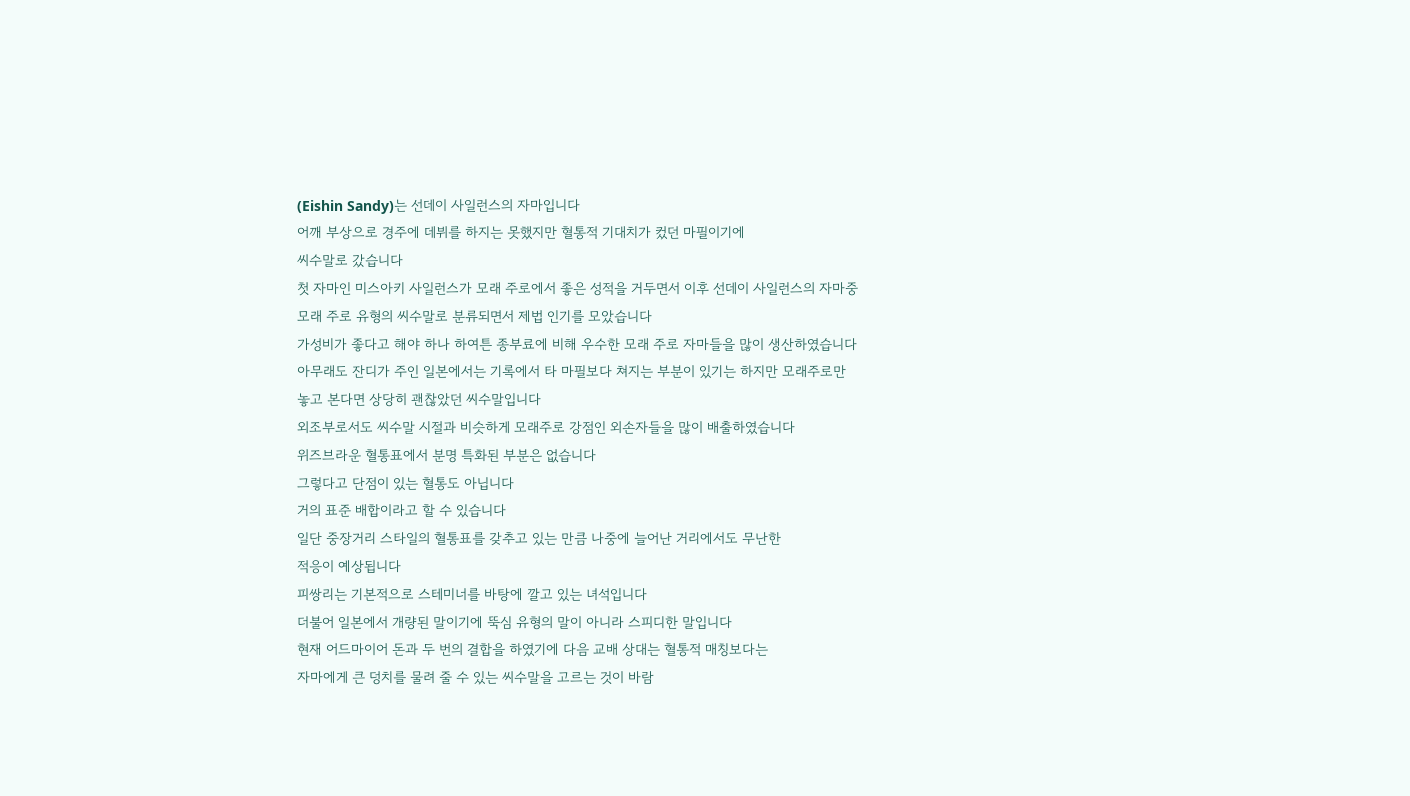(Eishin Sandy)는 선데이 사일런스의 자마입니다
어깨 부상으로 경주에 데뷔를 하지는 못했지만 혈통적 기대치가 컸던 마필이기에
씨수말로 갔습니다
첫 자마인 미스아키 사일런스가 모래 주로에서 좋은 성적을 거두면서 이후 선데이 사일런스의 자마중
모래 주로 유형의 씨수말로 분류되면서 제법 인기를 모았습니다
가성비가 좋다고 해야 하나 하여튼 종부료에 비해 우수한 모래 주로 자마들을 많이 생산하였습니다
아무래도 잔디가 주인 일본에서는 기록에서 타 마필보다 쳐지는 부분이 있기는 하지만 모래주로만
놓고 본다면 상당히 괜찮았던 씨수말입니다
외조부로서도 씨수말 시절과 비슷하게 모래주로 강점인 외손자들을 많이 배출하였습니다
위즈브라운 혈통표에서 분명 특화된 부분은 없습니다
그렇다고 단점이 있는 혈통도 아닙니다
거의 표준 배합이라고 할 수 있습니다
일단 중장거리 스타일의 혈통표를 갖추고 있는 만큼 나중에 늘어난 거리에서도 무난한
적응이 예상됩니다
피쌍리는 기본적으로 스테미너를 바탕에 깔고 있는 녀석입니다
더불어 일본에서 개량된 말이기에 뚝심 유형의 말이 아니라 스피디한 말입니다
현재 어드마이어 돈과 두 번의 결합을 하였기에 다음 교배 상대는 혈통적 매칭보다는
자마에게 큰 덩치를 물려 줄 수 있는 씨수말을 고르는 것이 바람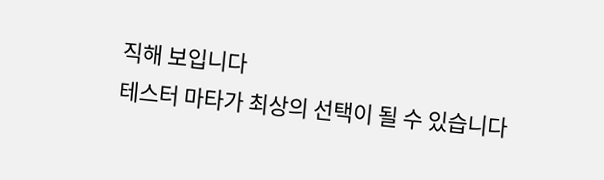직해 보입니다
테스터 마타가 최상의 선택이 될 수 있습니다